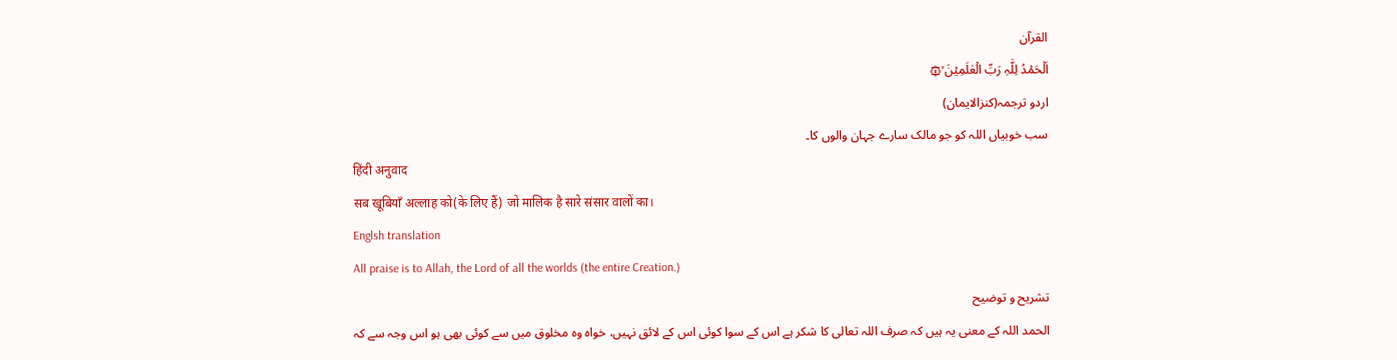القرآن
اَلۡحَمۡدُ لِلّٰہِ رَبِّ الۡعٰلَمِیۡنَ ۙ۞
اردو ترجمہ(کنزالایمان)
سب خوبیاں اللہ کو جو مالک سارے جہان والوں کا۔
हिंदी अनुवाद
सब खूबियाँ अल्लाह को(के लिए हैं) जो मालिक है सारे संसार वालों का।
Englsh translation
All praise is to Allah, the Lord of all the worlds (the entire Creation.)
تشریح و توضیح
الحمد اللہ کے معنی یہ ہیں کہ صرف اللہ تعالی کا شکر ہے اس کے سوا کوئی اس کے لائق نہیں، خواہ وہ مخلوق میں سے کوئی بھی ہو اس وجہ سے کہ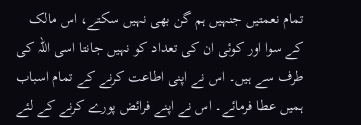تمام نعمتیں جنہیں ہم گن بھی نہیں سکتے، اس مالک کے سوا اور کوئی ان کی تعداد کو نہیں جانتا اسی اللہ کی طرف سے ہیں۔ اس نے اپنی اطاعت کرنے کے تمام اسباب ہمیں عطا فرمائے۔ اس نے اپنے فرائض پورے کرنے کے لئے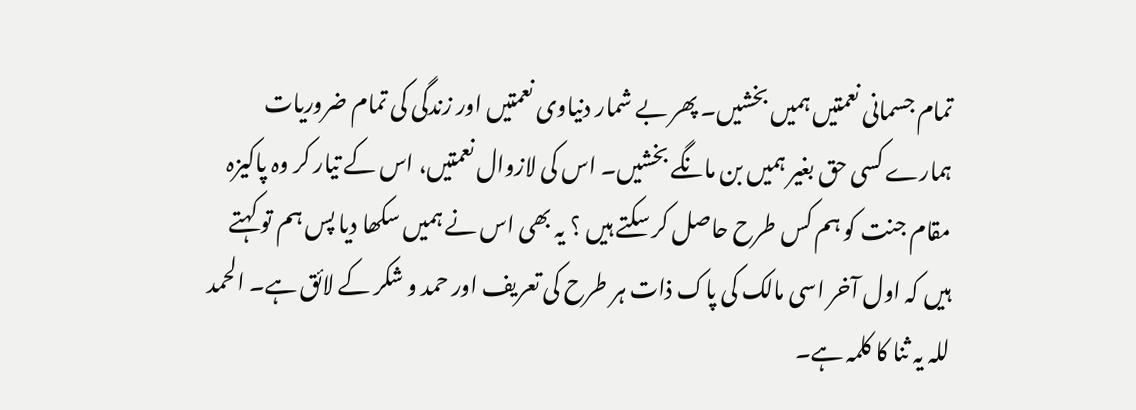تمام جسمانی نعمتیں ہمیں بخشیں۔ پھر بے شمار دنیاوی نعمتیں اور زندگی کی تمام ضروریات ہمارے کسی حق بغیر ہمیں بن مانگے بخشیں۔ اس کی لازوال نعمتیں، اس کے تیار کر وہ پاکیزہ مقام جنت کو ہم کس طرح حاصل کر سکتے ہیں ؟ یہ بھی اس نے ہمیں سکھا دیا پس ہم تو کہتے ہیں کہ اول آخر اسی مالک کی پاک ذات ہر طرح کی تعریف اور حمد و شکر کے لائق ہے۔ الحمد للہ یہ ثنا کا کلمہ ہے۔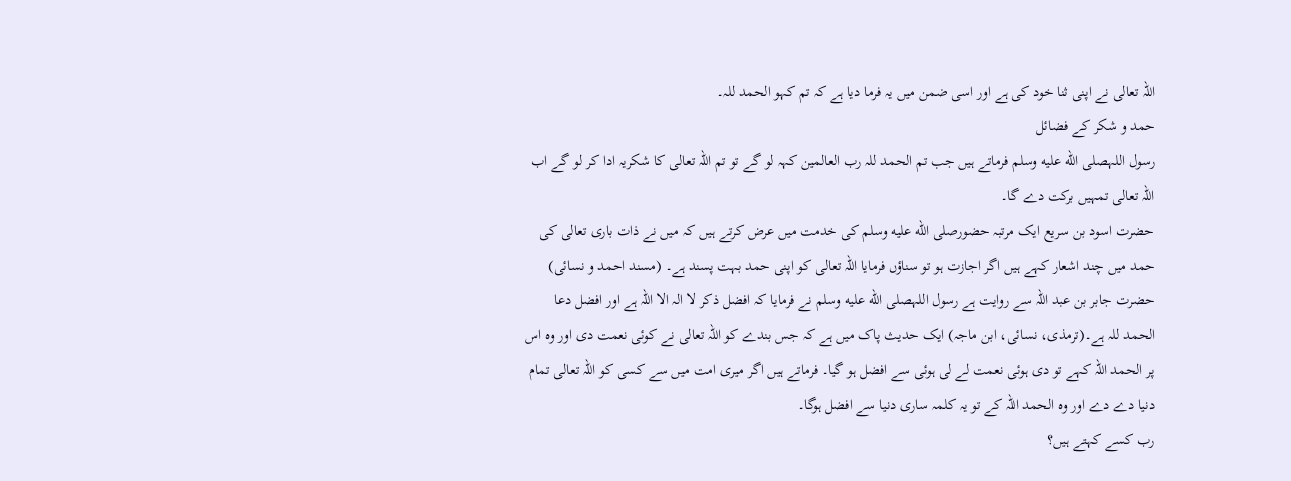اللہ تعالی نے اپنی ثنا خود کی ہے اور اسی ضمن میں یہ فرما دیا ہے کہ تم کہو الحمد للہ۔
حمد و شکر کے فضائل
رسول اللہصلى الله عليه وسلم فرماتے ہیں جب تم الحمد للہ رب العالمین کہہ لو گے تو تم اللہ تعالی کا شکریہ ادا کر لو گے اب اللہ تعالی تمہیں برکت دے گا۔
حضرت اسود بن سریع ایک مرتبہ حضورصلى الله عليه وسلم کی خدمت میں عرض کرتے ہیں کہ میں نے ذات باری تعالی کی حمد میں چند اشعار کہے ہیں اگر اجازت ہو تو سناؤں فرمایا اللہ تعالی کو اپنی حمد بہت پسند ہے۔ (مسند احمد و نسائی)
حضرت جابر بن عبد اللہ سے روایت ہے رسول اللہصلى الله عليه وسلم نے فرمایا کہ افضل ذکر لا الہ الا اللہ ہے اور افضل دعا الحمد للہ ہے۔(ترمذی، نسائی، ابن ماجہ) ایک حدیث پاک میں ہے کہ جس بندے کو اللہ تعالی نے کوئی نعمت دی اور وہ اس پر الحمد اللہ کہے تو دی ہوئی نعمت لے لی ہوئی سے افضل ہو گیا۔ فرماتے ہیں اگر میری امت میں سے کسی کو اللہ تعالی تمام دنیا دے دے اور وہ الحمد اللہ کے تو یہ کلمہ ساری دنیا سے افضل ہوگا۔
رب کسے کہتے ہیں؟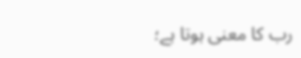رب کا معنی ہوتا ہے؛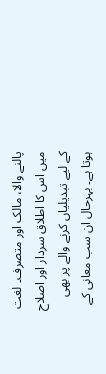پالنے والا، مالک اور متصرف۔ لغت میں اس کا اطلاق سردار اور اصلاح کے لیے تبدیلیاں کرنے والے پر بھی ہوتا ہے۔ بہرحال ان سب معانی کے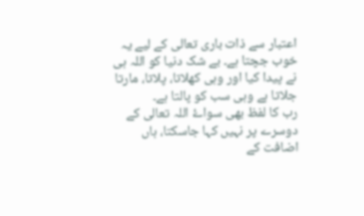اعتبار سے ذات باری تعالی کے لیے یہ خوب جچتا ہے۔ بے شک دنیا کو اللہ ہی نے پیدا کیا اور وہی کھلاتا، پلاتا، مارتا جلاتا ہے وہی سب کو پالتا ہے۔
رب کا لفظ بھی سواۓ اللہ تعالی کے دوسرے پر نہیں کہا جاسکتا، ہاں اضافت کے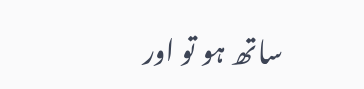ساتھ ہو تو اور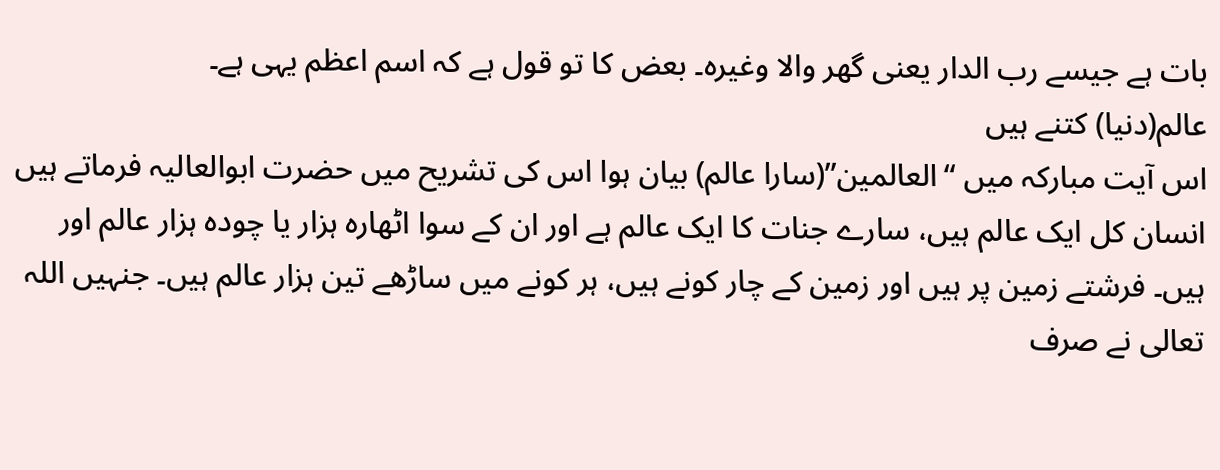بات ہے جیسے رب الدار یعنی گھر والا وغیرہ۔ بعض کا تو قول ہے کہ اسم اعظم یہی ہے۔
عالم(دنیا) کتنے ہیں
اس آیت مبارکہ میں “العالمین”(سارا عالم) بیان ہوا اس کی تشریح میں حضرت ابوالعالیہ فرماتے ہیں انسان کل ایک عالم ہیں، سارے جنات کا ایک عالم ہے اور ان کے سوا اٹھارہ ہزار یا چودہ ہزار عالم اور ہیں۔ فرشتے زمین پر ہیں اور زمین کے چار کونے ہیں، ہر کونے میں ساڑھے تین ہزار عالم ہیں۔ جنہیں اللہ تعالی نے صرف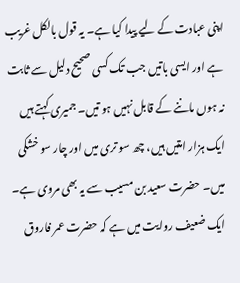اپنی عبادت کے لیے پیدا کیا ہے۔ یہ قول بالکل غریب ہے اور ایسی باتیں جب تک کسی صحیح دلیل سے ثابت نہ ہوں ماننے کے قابل نہیں ہو تیں۔ جمیری کہتے ہیں ایک ہزار امتیں ہیں، چھ سو تری میں اور چار سو خشکی میں۔ حضرت سعید بن مسیب سے یہ بھی مروی ہے۔ ایک ضعیف روایت میں ہے کہ حضرت عمر فاروق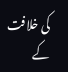کی خلافت کے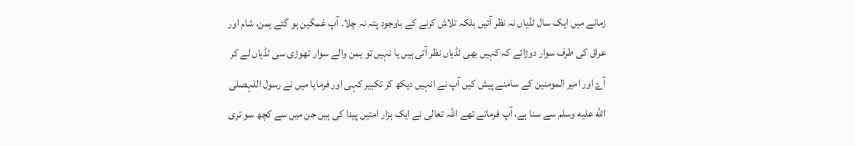زمانے میں ایک سال ٹڈیاں نہ نظر آئیں بلکہ تلاش کرنے کے باوجود پتہ نہ چلا۔ آپ غمگین ہو گئے یمن، شام اور عراق کی طرف سوار دوڑائے کہ کہیں بھی ٹڈیاں نظر آتی ہیں یا نہیں تو یمن والے سوار تھوڑی سی ٹڈیاں لے کر آۓ اور امیر المومنین کے سامنے پیش کیں آپ نے انہیں دیکھ کر تکبیر کہی اور فرمایا میں نے رسول اللہصلى الله عليه وسلم سے سنا ہے، آپ فرماتے تھے اللہ تعالی نے ایک ہزار امتیں پیدا کی ہیں جن میں سے کچھ سو تری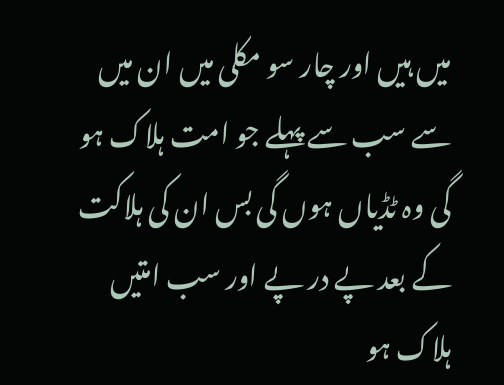میں ہیں اور چار سو مکلی میں ان میں سے سب سے پہلے جو امت ہلاک ہو گی وہ ٹڈیاں ہوں گی بس ان کی ہلاکت کے بعد پے در پے اور سب امتیں ہلاک ہو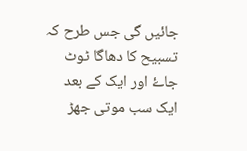جائیں گی جس طرح کہ تسبیح کا دھاگا ٹوٹ جاۓ اور ایک کے بعد ایک سب موتی جھڑ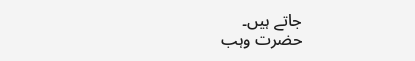جاتے ہیں۔
حضرت وہب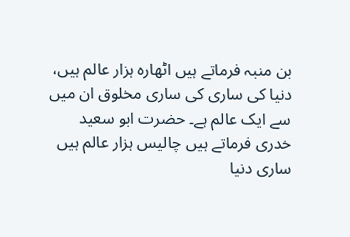بن منبہ فرماتے ہیں اٹھارہ ہزار عالم ہیں، دنیا کی ساری کی ساری مخلوق ان میں سے ایک عالم ہے۔ حضرت ابو سعید خدری فرماتے ہیں چالیس ہزار عالم ہیں ساری دنیا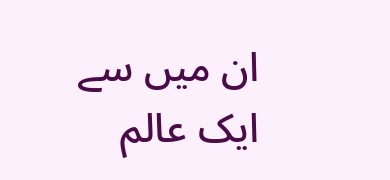ان میں سے ایک عالم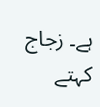ہے۔ زجاج کہتے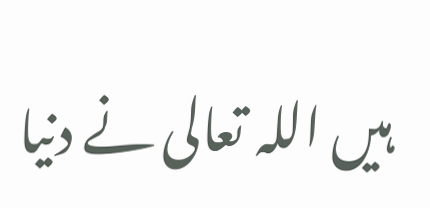ہیں اللہ تعالی نے دنیا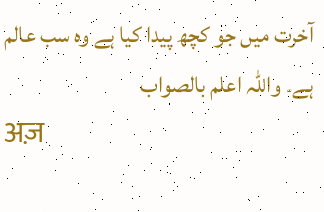آخرت میں جو کچھ پیدا کیا ہے وہ سب عالم ہے۔ واللہ اعلم بالصواب
अज़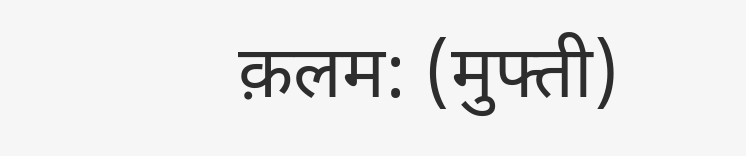क़लम: (मुफ्ती)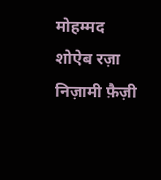मोहम्मद शोऐब रज़ा निज़ामी फ़ैज़ी